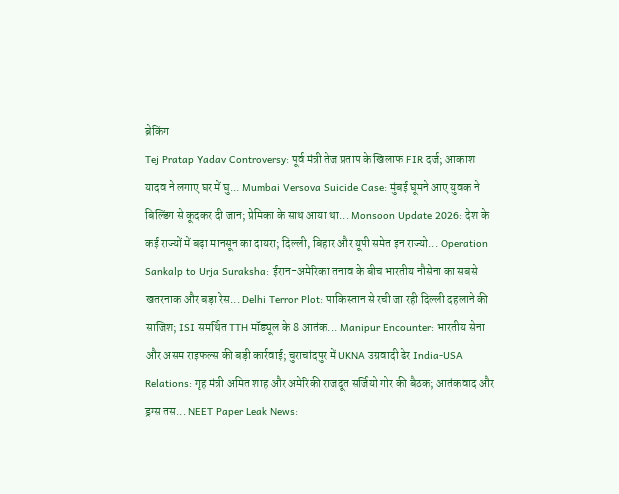ब्रेकिंग
Tej Pratap Yadav Controversy: पूर्व मंत्री तेज प्रताप के खिलाफ FIR दर्ज; आकाश यादव ने लगाए घर में घु... Mumbai Versova Suicide Case: मुंबई घूमने आए युवक ने बिल्डिंग से कूदकर दी जान; प्रेमिका के साथ आया था... Monsoon Update 2026: देश के कई राज्यों में बढ़ा मानसून का दायरा; दिल्ली, बिहार और यूपी समेत इन राज्यो... Operation Sankalp to Urja Suraksha: ईरान-अमेरिका तनाव के बीच भारतीय नौसेना का सबसे खतरनाक और बड़ा रेस... Delhi Terror Plot: पाकिस्तान से रची जा रही दिल्ली दहलाने की साजिश; ISI समर्थित TTH मॉड्यूल के 8 आतंक... Manipur Encounter: भारतीय सेना और असम राइफल्स की बड़ी कार्रवाई; चुराचांदपुर में UKNA उग्रवादी ढेर India-USA Relations: गृह मंत्री अमित शाह और अमेरिकी राजदूत सर्जियो गोर की बैठक; आतंकवाद और ड्रग्स तस... NEET Paper Leak News: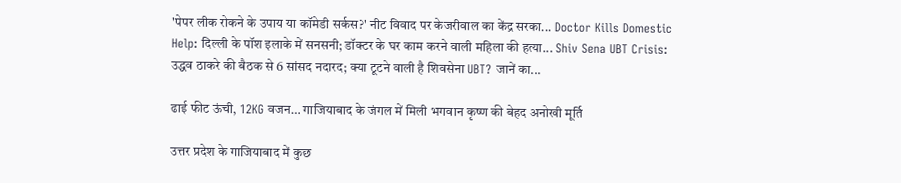'पेपर लीक रोकने के उपाय या कॉमेडी सर्कस?' नीट विवाद पर केजरीवाल का केंद्र सरका... Doctor Kills Domestic Help: दिल्ली के पॉश इलाके में सनसनी; डॉक्टर के घर काम करने वाली महिला की हत्या... Shiv Sena UBT Crisis: उद्धव ठाकरे की बैठक से 6 सांसद नदारद; क्या टूटने वाली है शिवसेना UBT? जानें का...

ढाई फीट ऊंची, 12KG वजन… गाजियाबाद के जंगल में मिली भगवान कृष्ण की बेहद अनोखी मूर्ति

उत्तर प्रदेश के गाजियाबाद में कुछ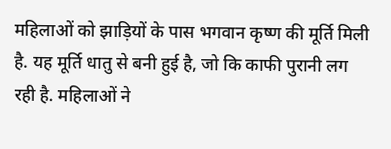महिलाओं को झाड़ियों के पास भगवान कृष्ण की मूर्ति मिली है. यह मूर्ति धातु से बनी हुई है, जो कि काफी पुरानी लग रही है. महिलाओं ने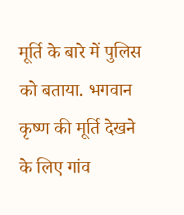मूर्ति के बारे में पुलिस को बताया. भगवान कृष्ण की मूर्ति देखने के लिए गांव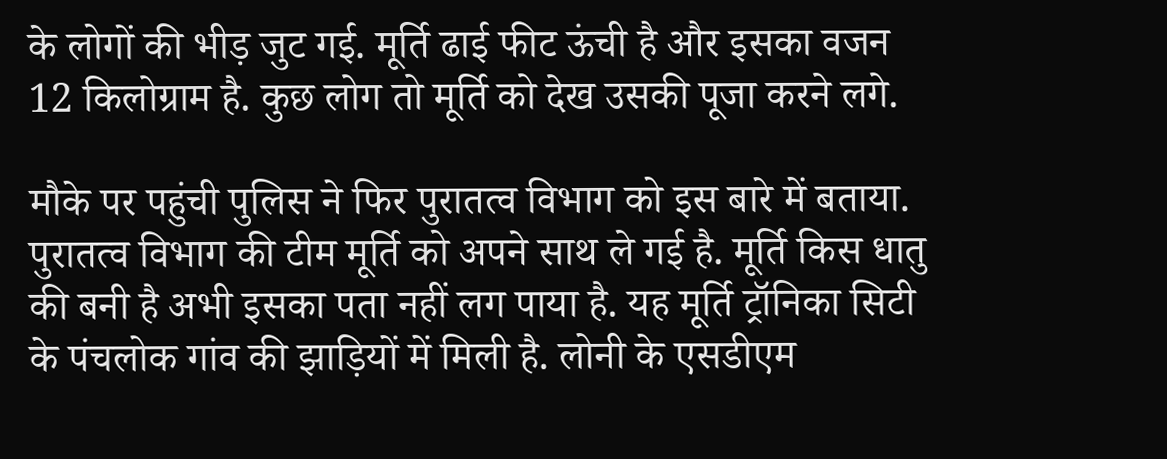के लोगों की भीड़ जुट गई. मूर्ति ढाई फीट ऊंची है और इसका वजन 12 किलोग्राम है. कुछ लोग तो मूर्ति को देख उसकी पूजा करने लगे.

मौके पर पहुंची पुलिस ने फिर पुरातत्व विभाग को इस बारे में बताया. पुरातत्व विभाग की टीम मूर्ति को अपने साथ ले गई है. मूर्ति किस धातु की बनी है अभी इसका पता नहीं लग पाया है. यह मूर्ति ट्रॉनिका सिटी के पंचलोक गांव की झाड़ियों में मिली है. लोनी के एसडीएम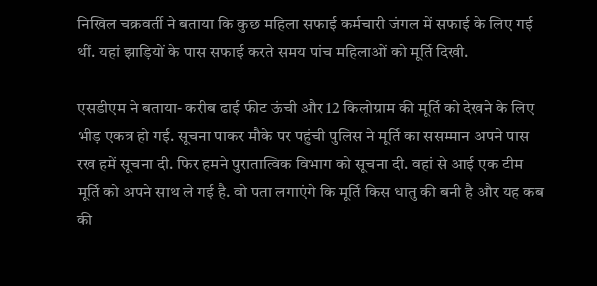निखिल चक्रवर्ती ने बताया कि कुछ महिला सफाई कर्मचारी जंगल में सफाई के लिए गई थीं. यहां झाड़ियों के पास सफाई करते समय पांच महिलाओं को मूर्ति दिखी.

एसडीएम ने बताया- करीब ढाई फीट ऊंची और 12 किलोग्राम की मूर्ति को देखने के लिए भीड़ एकत्र हो गई. सूचना पाकर मौके पर पहुंची पुलिस ने मूर्ति का ससम्मान अपने पास रख हमें सूचना दी. फिर हमने पुरातात्विक विभाग को सूचना दी. वहां से आई एक टीम मूर्ति को अपने साथ ले गई है. वो पता लगाएंगे कि मूर्ति किस धातु की बनी है और यह कब की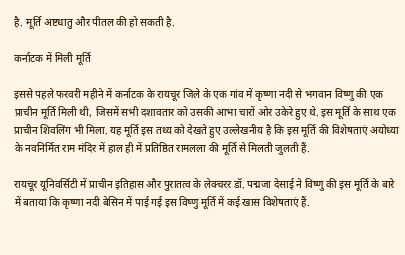है. मूर्ति अष्टधातु और पीतल की हो सकती है.

कर्नाटक में मिली मूर्ति

इससे पहले फरवरी महीने में कर्नाटक के रायचूर जिले के एक गांव में कृष्णा नदी से भगवान विष्णु की एक प्राचीन मूर्ति मिली थी, जिसमें सभी दशावतार को उसकी आभा चारों ओर उकेरे हुए थे. इस मूर्ति के साथ एक प्राचीन शिवलिंग भी मिला. यह मूर्ति इस तथ्य को देखते हुए उल्लेखनीय है कि इस मूर्ति की विशेषताएं अयोध्या के नवनिर्मित राम मंदिर में हाल ही में प्रतिष्ठित रामलला की मूर्ति से मिलती जुलती हैं.

रायचूर यूनिवर्सिटी में प्राचीन इतिहास और पुरातत्व के लेक्चरर डॉ. पद्मजा देसाई ने विष्णु की इस मूर्ति के बारे में बताया कि कृष्णा नदी बेसिन में पाई गई इस विष्णु मूर्ति में कई खास विशेषताएं हैं.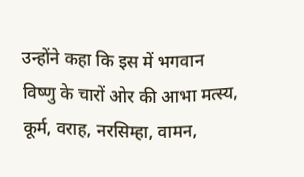उन्होंने कहा कि इस में भगवान विष्णु के चारों ओर की आभा मत्स्य, कूर्म, वराह, नरसिम्हा, वामन,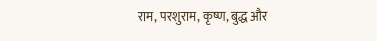राम, परशुराम, कृष्ण, बुद्ध और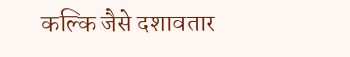कल्कि जैसे दशावतार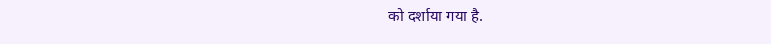को दर्शाया गया है.